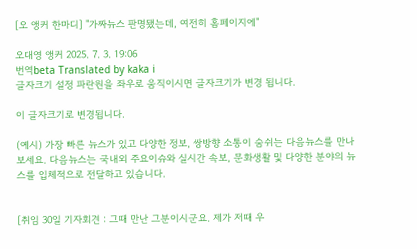[오 앵커 한마디] "가짜뉴스 판명됐는데, 여전히 홈페이지에"

오대영 앵커 2025. 7. 3. 19:06
번역beta Translated by kaka i
글자크기 설정 파란원을 좌우로 움직이시면 글자크기가 변경 됩니다.

이 글자크기로 변경됩니다.

(예시) 가장 빠른 뉴스가 있고 다양한 정보, 쌍방향 소통이 숨쉬는 다음뉴스를 만나보세요. 다음뉴스는 국내외 주요이슈와 실시간 속보, 문화생활 및 다양한 분야의 뉴스를 입체적으로 전달하고 있습니다.


[취임 30일 기자회견 : 그때 만난 그분이시군요. 제가 저때 우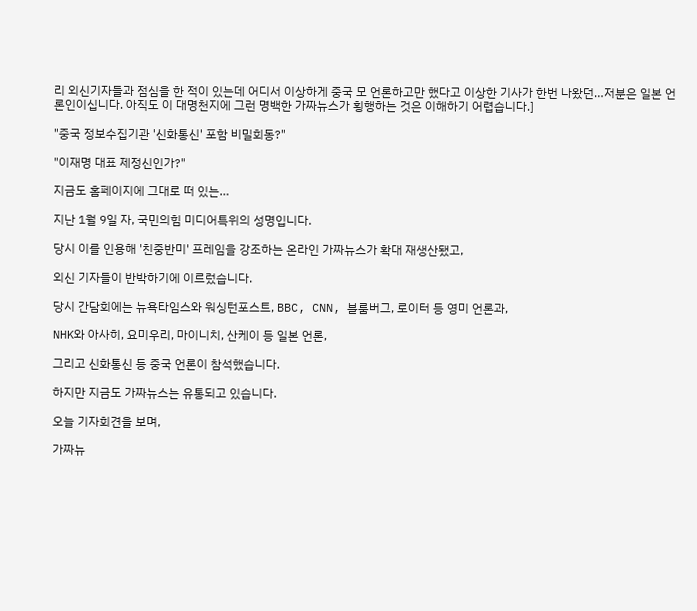리 외신기자들과 점심을 한 적이 있는데 어디서 이상하게 중국 모 언론하고만 했다고 이상한 기사가 한번 나왔던…저분은 일본 언론인이십니다. 아직도 이 대명천지에 그런 명백한 가짜뉴스가 횡행하는 것은 이해하기 어렵습니다.]

"중국 정보수집기관 '신화통신' 포함 비밀회동?"

"이재명 대표 제정신인가?"

지금도 홈페이지에 그대로 떠 있는…

지난 1월 9일 자, 국민의힘 미디어특위의 성명입니다.

당시 이를 인용해 '친중반미' 프레임을 강조하는 온라인 가짜뉴스가 확대 재생산됐고,

외신 기자들이 반박하기에 이르렀습니다.

당시 간담회에는 뉴욕타임스와 워싱턴포스트, BBC, CNN, 블룸버그, 로이터 등 영미 언론과,

NHK와 아사히, 요미우리, 마이니치, 산케이 등 일본 언론,

그리고 신화통신 등 중국 언론이 참석했습니다.

하지만 지금도 가짜뉴스는 유통되고 있습니다.

오늘 기자회견을 보며,

가짜뉴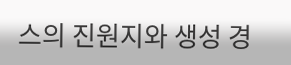스의 진원지와 생성 경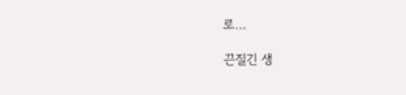로…

끈질긴 생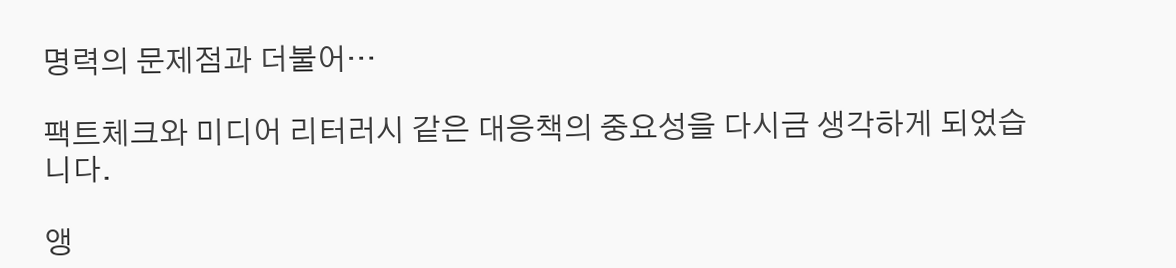명력의 문제점과 더불어…

팩트체크와 미디어 리터러시 같은 대응책의 중요성을 다시금 생각하게 되었습니다.

앵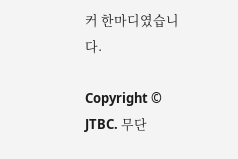커 한마디였습니다.

Copyright © JTBC. 무단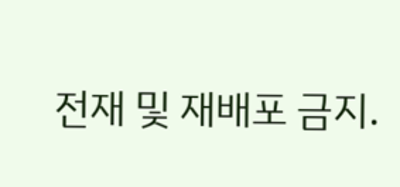전재 및 재배포 금지.